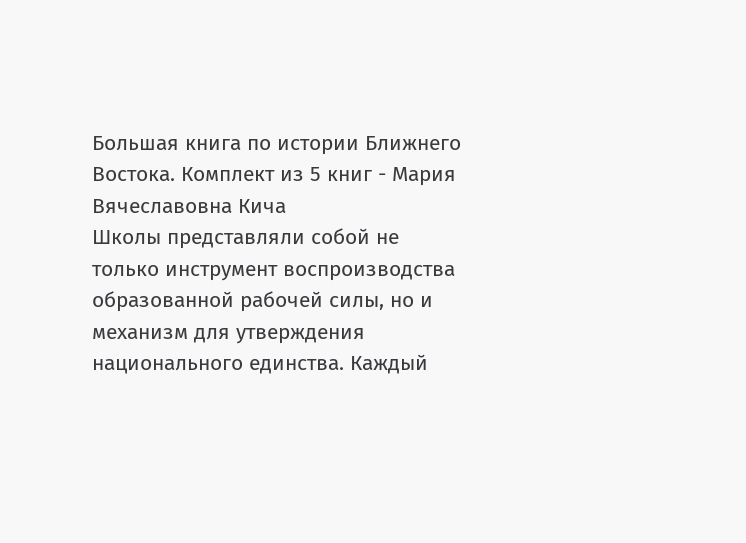Большая книга по истории Ближнего Востока. Комплект из 5 книг - Мария Вячеславовна Кича
Школы представляли собой не только инструмент воспроизводства образованной рабочей силы, но и механизм для утверждения национального единства. Каждый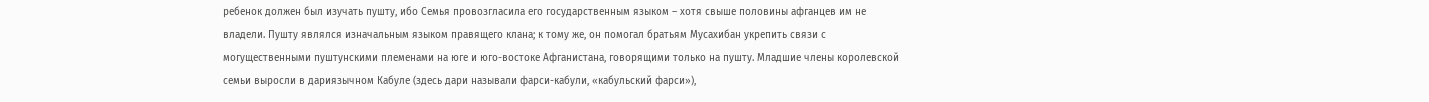ребенок должен был изучать пушту, ибо Семья провозгласила его государственным языком – хотя свыше половины афганцев им не владели. Пушту являлся изначальным языком правящего клана; к тому же, он помогал братьям Мусахибан укрепить связи с могущественными пуштунскими племенами на юге и юго-востоке Афганистана, говорящими только на пушту. Младшие члены королевской семьи выросли в дариязычном Кабуле (здесь дари называли фарси-кабули, «кабульский фарси»),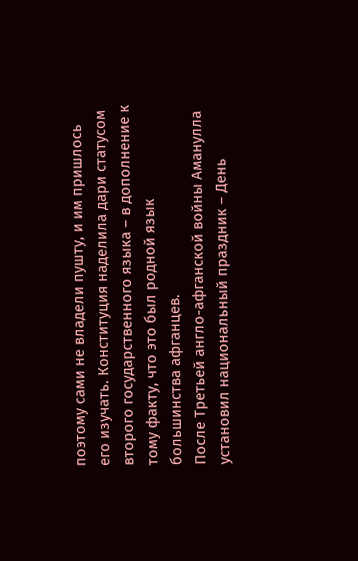поэтому сами не владели пушту, и им пришлось его изучать. Конституция наделила дари статусом второго государственного языка – в дополнение к тому факту, что это был родной язык большинства афганцев.
После Третьей англо-афганской войны Аманулла установил национальный праздник – День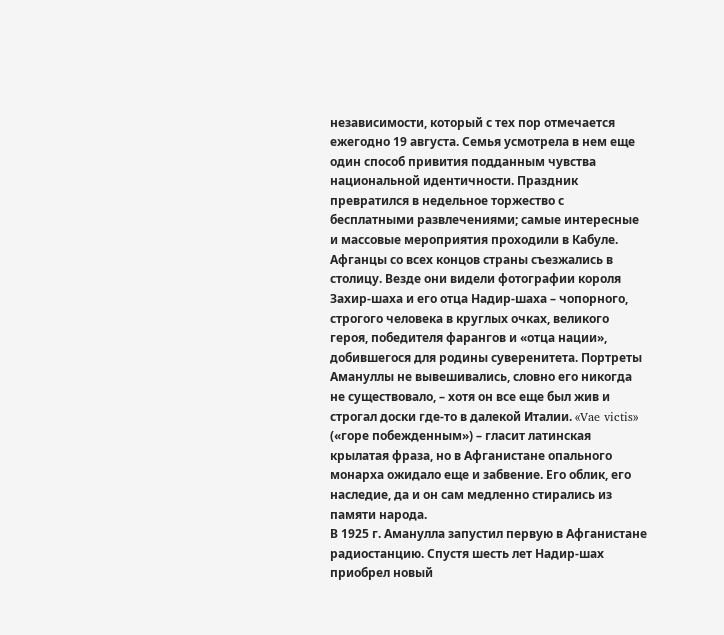независимости, который с тех пор отмечается ежегодно 19 августа. Семья усмотрела в нем еще один способ привития подданным чувства национальной идентичности. Праздник превратился в недельное торжество с бесплатными развлечениями; самые интересные и массовые мероприятия проходили в Кабуле. Афганцы со всех концов страны съезжались в столицу. Везде они видели фотографии короля Захир-шаха и его отца Надир-шаха – чопорного, строгого человека в круглых очках, великого героя, победителя фарангов и «отца нации», добившегося для родины суверенитета. Портреты Амануллы не вывешивались, словно его никогда не существовало, – хотя он все еще был жив и строгал доски где-то в далекой Италии. «Vae victis» («горе побежденным») – гласит латинская крылатая фраза, но в Афганистане опального монарха ожидало еще и забвение. Его облик, его наследие, да и он сам медленно стирались из памяти народа.
В 1925 г. Аманулла запустил первую в Афганистане радиостанцию. Спустя шесть лет Надир-шах приобрел новый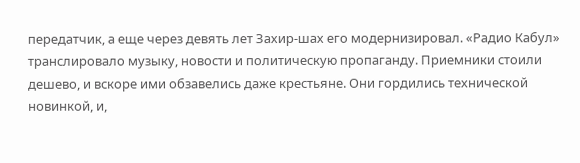передатчик, а еще через девять лет Захир-шах его модернизировал. «Радио Кабул» транслировало музыку, новости и политическую пропаганду. Приемники стоили дешево, и вскоре ими обзавелись даже крестьяне. Они гордились технической новинкой, и,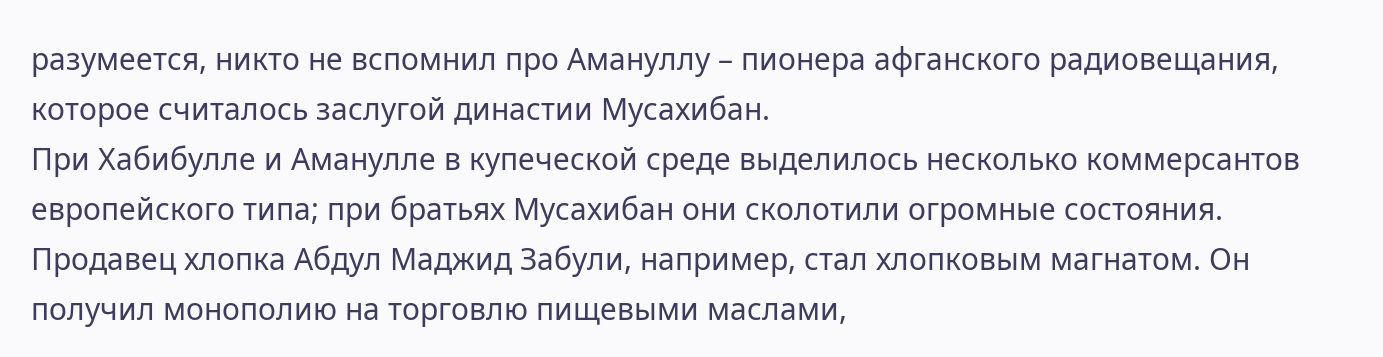разумеется, никто не вспомнил про Амануллу – пионера афганского радиовещания, которое считалось заслугой династии Мусахибан.
При Хабибулле и Аманулле в купеческой среде выделилось несколько коммерсантов европейского типа; при братьях Мусахибан они сколотили огромные состояния. Продавец хлопка Абдул Маджид Забули, например, стал хлопковым магнатом. Он получил монополию на торговлю пищевыми маслами,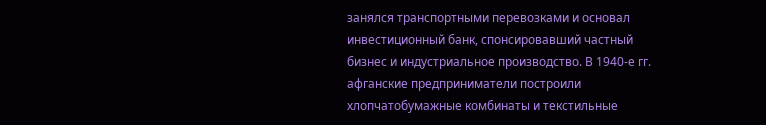занялся транспортными перевозками и основал инвестиционный банк, спонсировавший частный бизнес и индустриальное производство. В 1940-е гг. афганские предприниматели построили хлопчатобумажные комбинаты и текстильные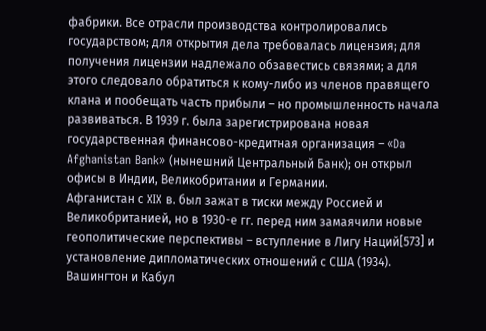фабрики. Все отрасли производства контролировались государством; для открытия дела требовалась лицензия; для получения лицензии надлежало обзавестись связями; а для этого следовало обратиться к кому-либо из членов правящего клана и пообещать часть прибыли – но промышленность начала развиваться. В 1939 г. была зарегистрирована новая государственная финансово-кредитная организация – «Da Afghanistan Bank» (нынешний Центральный Банк); он открыл офисы в Индии, Великобритании и Германии.
Афганистан с XIX в. был зажат в тиски между Россией и Великобританией, но в 1930-е гг. перед ним замаячили новые геополитические перспективы – вступление в Лигу Наций[573] и установление дипломатических отношений с США (1934). Вашингтон и Кабул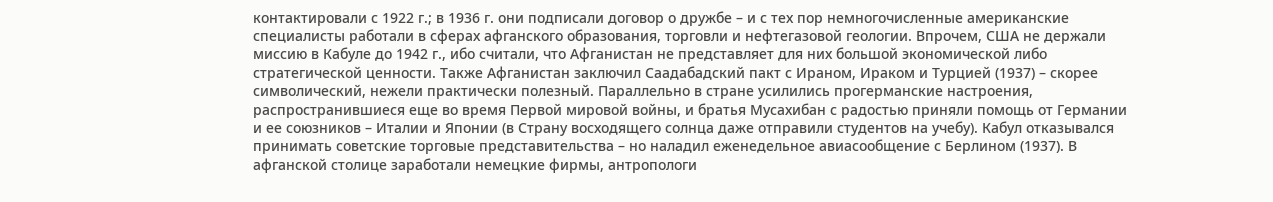контактировали с 1922 г.; в 1936 г. они подписали договор о дружбе – и с тех пор немногочисленные американские специалисты работали в сферах афганского образования, торговли и нефтегазовой геологии. Впрочем, США не держали миссию в Кабуле до 1942 г., ибо считали, что Афганистан не представляет для них большой экономической либо стратегической ценности. Также Афганистан заключил Саадабадский пакт с Ираном, Ираком и Турцией (1937) – скорее символический, нежели практически полезный. Параллельно в стране усилились прогерманские настроения, распространившиеся еще во время Первой мировой войны, и братья Мусахибан с радостью приняли помощь от Германии и ее союзников – Италии и Японии (в Страну восходящего солнца даже отправили студентов на учебу). Кабул отказывался принимать советские торговые представительства – но наладил еженедельное авиасообщение с Берлином (1937). В афганской столице заработали немецкие фирмы, антропологи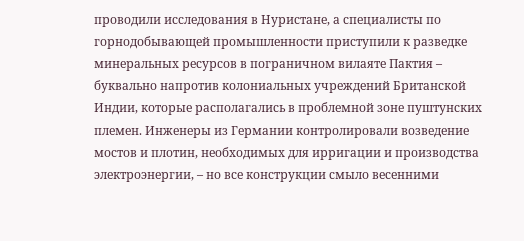проводили исследования в Нуристане, а специалисты по горнодобывающей промышленности приступили к разведке минеральных ресурсов в пограничном вилаяте Пактия – буквально напротив колониальных учреждений Британской Индии, которые располагались в проблемной зоне пуштунских племен. Инженеры из Германии контролировали возведение мостов и плотин, необходимых для ирригации и производства электроэнергии, – но все конструкции смыло весенними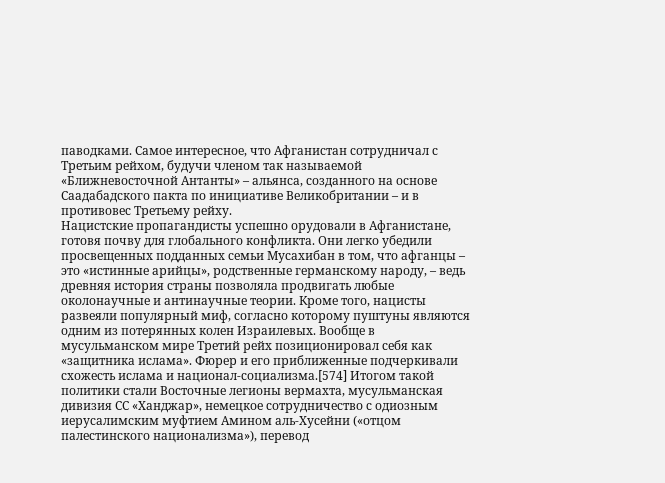паводками. Самое интересное, что Афганистан сотрудничал с Третьим рейхом, будучи членом так называемой «Ближневосточной Антанты» – альянса, созданного на основе Саадабадского пакта по инициативе Великобритании – и в противовес Третьему рейху.
Нацистские пропагандисты успешно орудовали в Афганистане, готовя почву для глобального конфликта. Они легко убедили просвещенных подданных семьи Мусахибан в том, что афганцы – это «истинные арийцы», родственные германскому народу, – ведь древняя история страны позволяла продвигать любые околонаучные и антинаучные теории. Кроме того, нацисты развеяли популярный миф, согласно которому пуштуны являются одним из потерянных колен Израилевых. Вообще в мусульманском мире Третий рейх позиционировал себя как «защитника ислама». Фюрер и его приближенные подчеркивали схожесть ислама и национал-социализма.[574] Итогом такой политики стали Восточные легионы вермахта, мусульманская дивизия СС «Ханджар», немецкое сотрудничество с одиозным иерусалимским муфтием Амином аль-Хусейни («отцом палестинского национализма»), перевод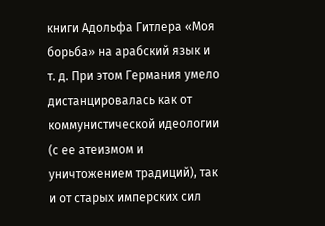книги Адольфа Гитлера «Моя борьба» на арабский язык и т. д. При этом Германия умело дистанцировалась как от коммунистической идеологии (с ее атеизмом и уничтожением традиций), так и от старых имперских сил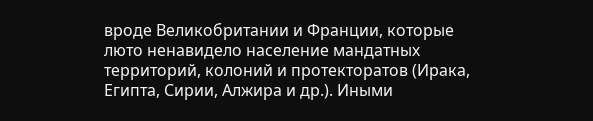вроде Великобритании и Франции, которые люто ненавидело население мандатных территорий, колоний и протекторатов (Ирака, Египта, Сирии, Алжира и др.). Иными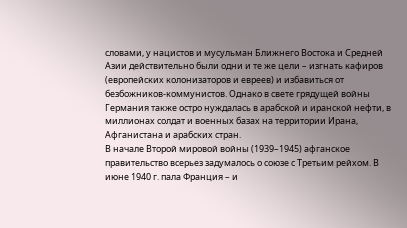словами, у нацистов и мусульман Ближнего Востока и Средней Азии действительно были одни и те же цели – изгнать кафиров (европейских колонизаторов и евреев) и избавиться от безбожников-коммунистов. Однако в свете грядущей войны Германия также остро нуждалась в арабской и иранской нефти, в миллионах солдат и военных базах на территории Ирана, Афганистана и арабских стран.
В начале Второй мировой войны (1939–1945) афганское правительство всерьез задумалось о союзе с Третьим рейхом. В июне 1940 г. пала Франция – и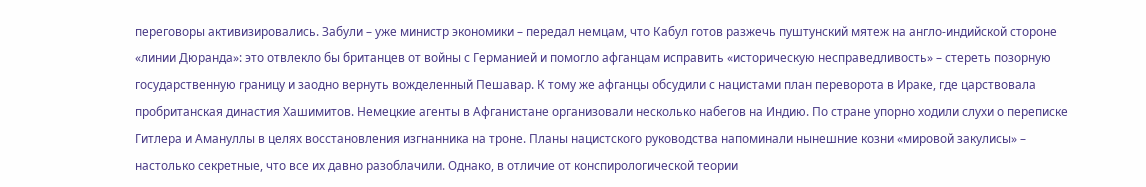переговоры активизировались. Забули – уже министр экономики – передал немцам, что Кабул готов разжечь пуштунский мятеж на англо-индийской стороне «линии Дюранда»: это отвлекло бы британцев от войны с Германией и помогло афганцам исправить «историческую несправедливость» – стереть позорную государственную границу и заодно вернуть вожделенный Пешавар. К тому же афганцы обсудили с нацистами план переворота в Ираке, где царствовала пробританская династия Хашимитов. Немецкие агенты в Афганистане организовали несколько набегов на Индию. По стране упорно ходили слухи о переписке Гитлера и Амануллы в целях восстановления изгнанника на троне. Планы нацистского руководства напоминали нынешние козни «мировой закулисы» – настолько секретные, что все их давно разоблачили. Однако, в отличие от конспирологической теории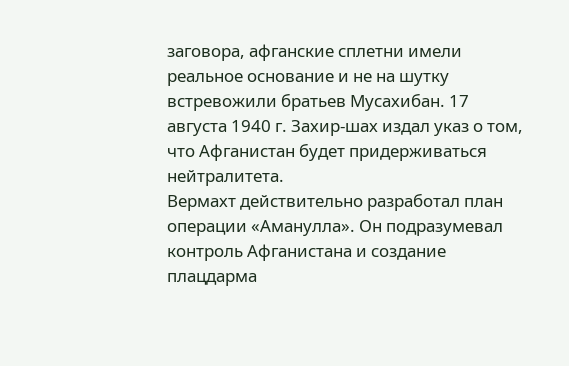заговора, афганские сплетни имели реальное основание и не на шутку встревожили братьев Мусахибан. 17 августа 1940 г. Захир-шах издал указ о том, что Афганистан будет придерживаться нейтралитета.
Вермахт действительно разработал план операции «Аманулла». Он подразумевал контроль Афганистана и создание плацдарма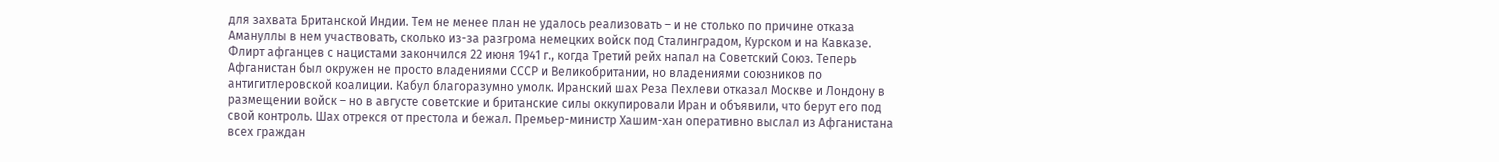для захвата Британской Индии. Тем не менее план не удалось реализовать – и не столько по причине отказа Амануллы в нем участвовать, сколько из-за разгрома немецких войск под Сталинградом, Курском и на Кавказе.
Флирт афганцев с нацистами закончился 22 июня 1941 г., когда Третий рейх напал на Советский Союз. Теперь Афганистан был окружен не просто владениями СССР и Великобритании, но владениями союзников по антигитлеровской коалиции. Кабул благоразумно умолк. Иранский шах Реза Пехлеви отказал Москве и Лондону в размещении войск – но в августе советские и британские силы оккупировали Иран и объявили, что берут его под свой контроль. Шах отрекся от престола и бежал. Премьер-министр Хашим-хан оперативно выслал из Афганистана всех граждан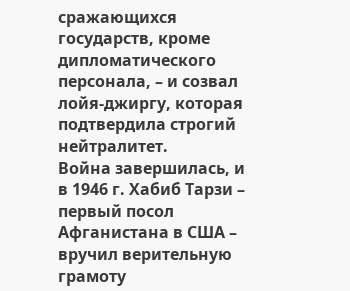сражающихся государств, кроме дипломатического персонала, – и созвал лойя-джиргу, которая подтвердила строгий нейтралитет.
Война завершилась, и в 1946 г. Хабиб Тарзи – первый посол Афганистана в США – вручил верительную грамоту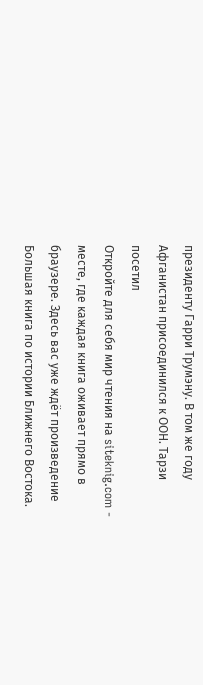президенту Гарри Трумэну. В том же году Афганистан присоединился к ООН. Тарзи посетил
Откройте для себя мир чтения на siteknig.com - месте, где каждая книга оживает прямо в браузере. Здесь вас уже ждёт произведение Большая книга по истории Ближнего Востока.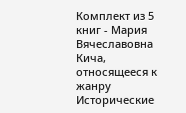Комплект из 5 книг - Мария Вячеславовна Кича, относящееся к жанру Исторические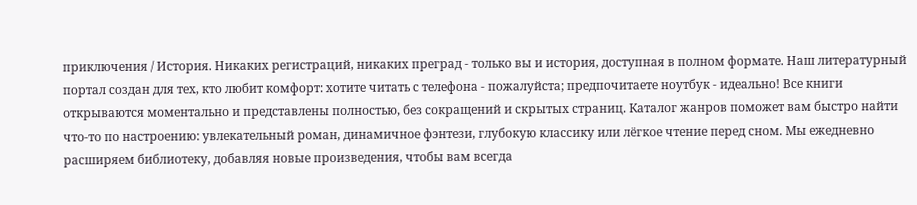приключения / История. Никаких регистраций, никаких преград - только вы и история, доступная в полном формате. Наш литературный портал создан для тех, кто любит комфорт: хотите читать с телефона - пожалуйста; предпочитаете ноутбук - идеально! Все книги открываются моментально и представлены полностью, без сокращений и скрытых страниц. Каталог жанров поможет вам быстро найти что-то по настроению: увлекательный роман, динамичное фэнтези, глубокую классику или лёгкое чтение перед сном. Мы ежедневно расширяем библиотеку, добавляя новые произведения, чтобы вам всегда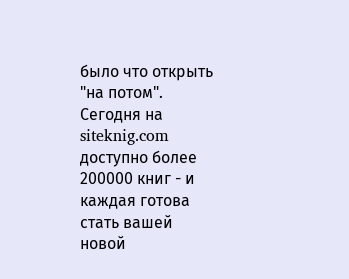было что открыть "на потом". Сегодня на siteknig.com доступно более 200000 книг - и каждая готова стать вашей новой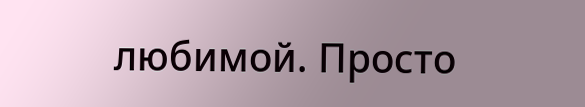любимой. Просто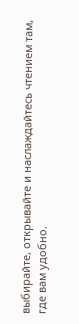выбирайте, открывайте и наслаждайтесь чтением там, где вам удобно.